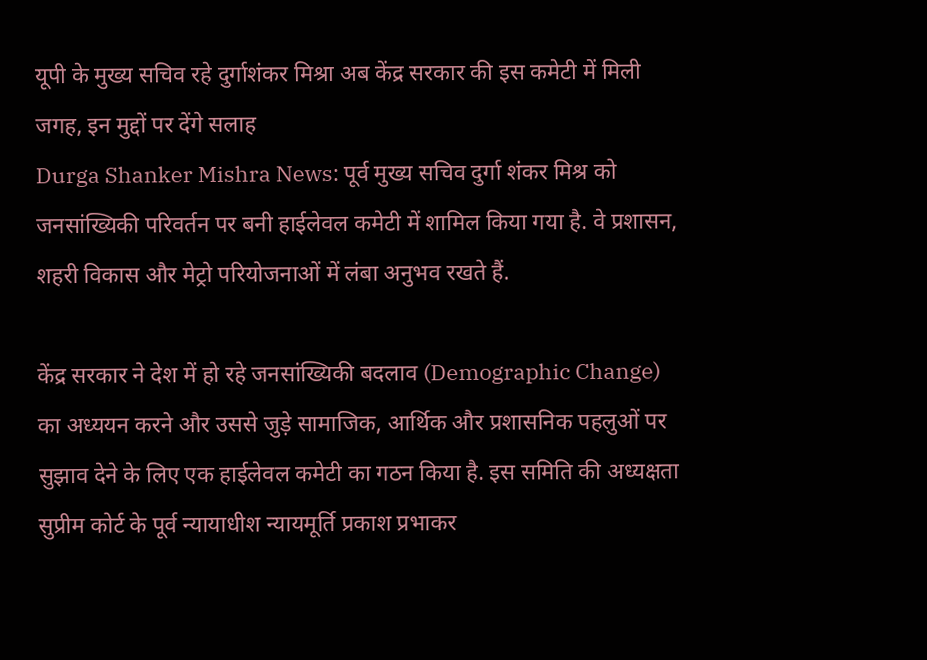यूपी के मुख्य सचिव रहे दुर्गाशंकर मिश्रा अब केंद्र सरकार की इस कमेटी में मिली जगह, इन मुद्दों पर देंगे सलाह
Durga Shanker Mishra News: पूर्व मुख्य सचिव दुर्गा शंकर मिश्र को जनसांख्यिकी परिवर्तन पर बनी हाईलेवल कमेटी में शामिल किया गया है. वे प्रशासन, शहरी विकास और मेट्रो परियोजनाओं में लंबा अनुभव रखते हैं.

केंद्र सरकार ने देश में हो रहे जनसांख्यिकी बदलाव (Demographic Change) का अध्ययन करने और उससे जुड़े सामाजिक, आर्थिक और प्रशासनिक पहलुओं पर सुझाव देने के लिए एक हाईलेवल कमेटी का गठन किया है. इस समिति की अध्यक्षता सुप्रीम कोर्ट के पूर्व न्यायाधीश न्यायमूर्ति प्रकाश प्रभाकर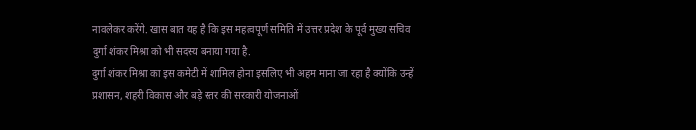नावलेकर करेंगे. खास बात यह है कि इस महत्वपूर्ण समिति में उत्तर प्रदेश के पूर्व मुख्य सचिव दुर्गा शंकर मिश्रा को भी सदस्य बनाया गया है.
दुर्गा शंकर मिश्रा का इस कमेटी में शामिल होना इसलिए भी अहम माना जा रहा है क्योंकि उन्हें प्रशासन, शहरी विकास और बड़े स्तर की सरकारी योजनाओं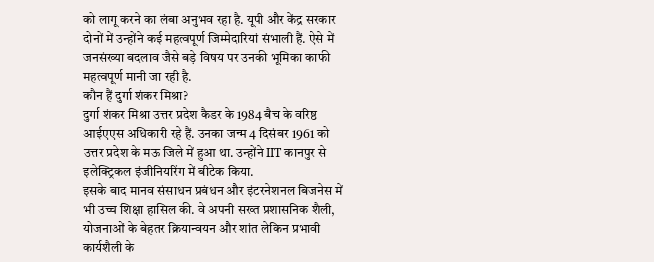को लागू करने का लंबा अनुभव रहा है. यूपी और केंद्र सरकार दोनों में उन्होंने कई महत्वपूर्ण जिम्मेदारियां संभाली हैं. ऐसे में जनसंख्या बदलाव जैसे बड़े विषय पर उनकी भूमिका काफी महत्वपूर्ण मानी जा रही है.
कौन हैं दुर्गा शंकर मिश्रा?
दुर्गा शंकर मिश्रा उत्तर प्रदेश कैडर के 1984 बैच के वरिष्ठ आईएएस अधिकारी रहे हैं. उनका जन्म 4 दिसंबर 1961 को उत्तर प्रदेश के मऊ जिले में हुआ था. उन्होंने IIT कानपुर से इलेक्ट्रिकल इंजीनियरिंग में बीटेक किया.
इसके बाद मानव संसाधन प्रबंधन और इंटरनेशनल बिजनेस में भी उच्च शिक्षा हासिल की. वे अपनी सख्त प्रशासनिक शैली, योजनाओं के बेहतर क्रियान्वयन और शांत लेकिन प्रभावी कार्यशैली के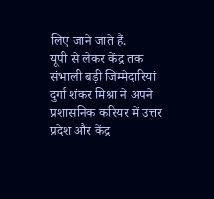लिए जाने जाते हैं.
यूपी से लेकर केंद्र तक संभाली बड़ी जिम्मेदारियां
दुर्गा शंकर मिश्रा ने अपने प्रशासनिक करियर में उत्तर प्रदेश और केंद्र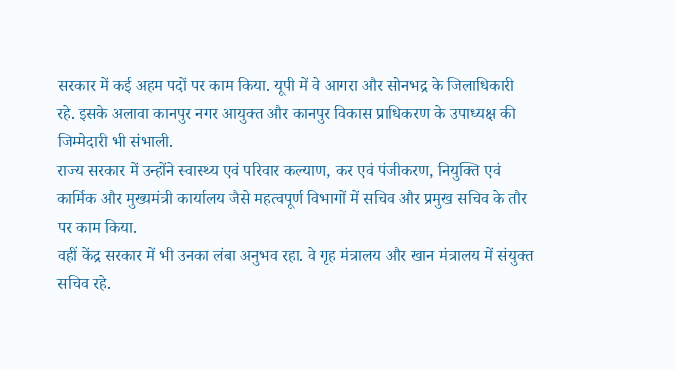सरकार में कई अहम पदों पर काम किया. यूपी में वे आगरा और सोनभद्र के जिलाधिकारी रहे. इसके अलावा कानपुर नगर आयुक्त और कानपुर विकास प्राधिकरण के उपाध्यक्ष की जिम्मेदारी भी संभाली.
राज्य सरकार में उन्होंने स्वास्थ्य एवं परिवार कल्याण, कर एवं पंजीकरण, नियुक्ति एवं कार्मिक और मुख्यमंत्री कार्यालय जैसे महत्वपूर्ण विभागों में सचिव और प्रमुख सचिव के तौर पर काम किया.
वहीं केंद्र सरकार में भी उनका लंबा अनुभव रहा. वे गृह मंत्रालय और खान मंत्रालय में संयुक्त सचिव रहे.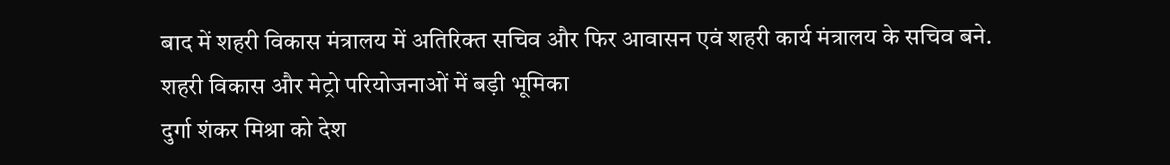बाद में शहरी विकास मंत्रालय में अतिरिक्त सचिव और फिर आवासन एवं शहरी कार्य मंत्रालय के सचिव बने.
शहरी विकास और मेट्रो परियोजनाओं में बड़ी भूमिका
दुर्गा शंकर मिश्रा को देश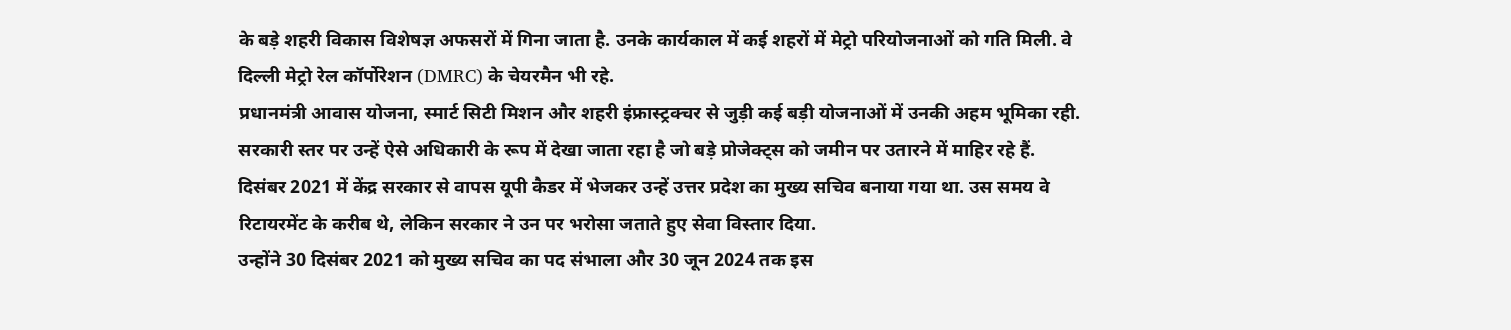के बड़े शहरी विकास विशेषज्ञ अफसरों में गिना जाता है. उनके कार्यकाल में कई शहरों में मेट्रो परियोजनाओं को गति मिली. वे दिल्ली मेट्रो रेल कॉर्पोरेशन (DMRC) के चेयरमैन भी रहे.
प्रधानमंत्री आवास योजना, स्मार्ट सिटी मिशन और शहरी इंफ्रास्ट्रक्चर से जुड़ी कई बड़ी योजनाओं में उनकी अहम भूमिका रही. सरकारी स्तर पर उन्हें ऐसे अधिकारी के रूप में देखा जाता रहा है जो बड़े प्रोजेक्ट्स को जमीन पर उतारने में माहिर रहे हैं.
दिसंबर 2021 में केंद्र सरकार से वापस यूपी कैडर में भेजकर उन्हें उत्तर प्रदेश का मुख्य सचिव बनाया गया था. उस समय वे रिटायरमेंट के करीब थे, लेकिन सरकार ने उन पर भरोसा जताते हुए सेवा विस्तार दिया.
उन्होंने 30 दिसंबर 2021 को मुख्य सचिव का पद संभाला और 30 जून 2024 तक इस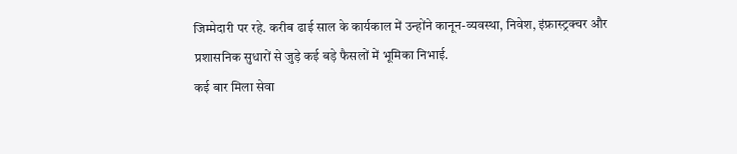जिम्मेदारी पर रहे. करीब ढाई साल के कार्यकाल में उन्होंने कानून-व्यवस्था, निवेश, इंफ्रास्ट्रक्चर और प्रशासनिक सुधारों से जुड़े कई बड़े फैसलों में भूमिका निभाई.
कई बार मिला सेवा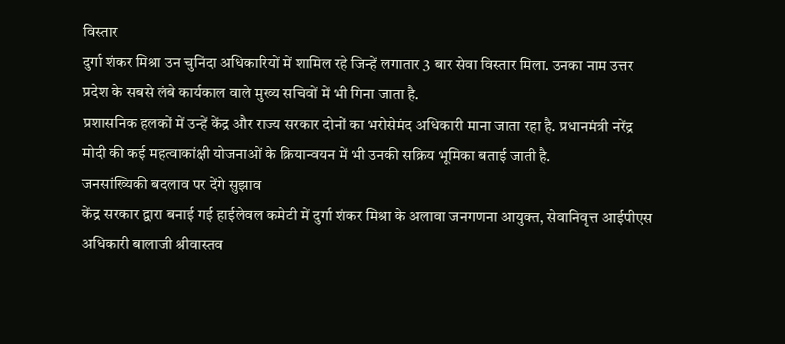विस्तार
दुर्गा शंकर मिश्रा उन चुनिंदा अधिकारियों में शामिल रहे जिन्हें लगातार 3 बार सेवा विस्तार मिला. उनका नाम उत्तर प्रदेश के सबसे लंबे कार्यकाल वाले मुख्य सचिवों में भी गिना जाता है.
प्रशासनिक हलकों में उन्हें केंद्र और राज्य सरकार दोनों का भरोसेमंद अधिकारी माना जाता रहा है. प्रधानमंत्री नरेंद्र मोदी की कई महत्वाकांक्षी योजनाओं के क्रियान्वयन में भी उनकी सक्रिय भूमिका बताई जाती है.
जनसांख्यिकी बदलाव पर देंगे सुझाव
केंद्र सरकार द्वारा बनाई गई हाईलेवल कमेटी में दुर्गा शंकर मिश्रा के अलावा जनगणना आयुक्त, सेवानिवृत्त आईपीएस अधिकारी बालाजी श्रीवास्तव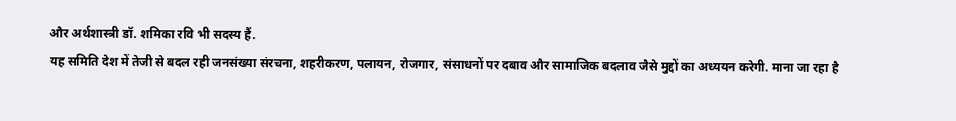और अर्थशास्त्री डॉ. शमिका रवि भी सदस्य हैं.
यह समिति देश में तेजी से बदल रही जनसंख्या संरचना, शहरीकरण, पलायन, रोजगार, संसाधनों पर दबाव और सामाजिक बदलाव जैसे मुद्दों का अध्ययन करेगी. माना जा रहा है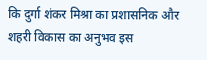कि दुर्गा शंकर मिश्रा का प्रशासनिक और शहरी विकास का अनुभव इस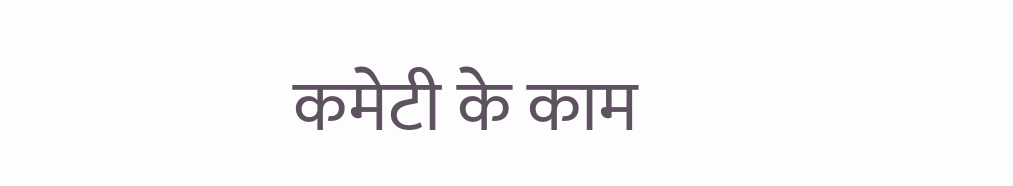कमेटी के काम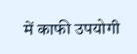में काफी उपयोगी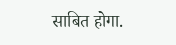साबित होगा.